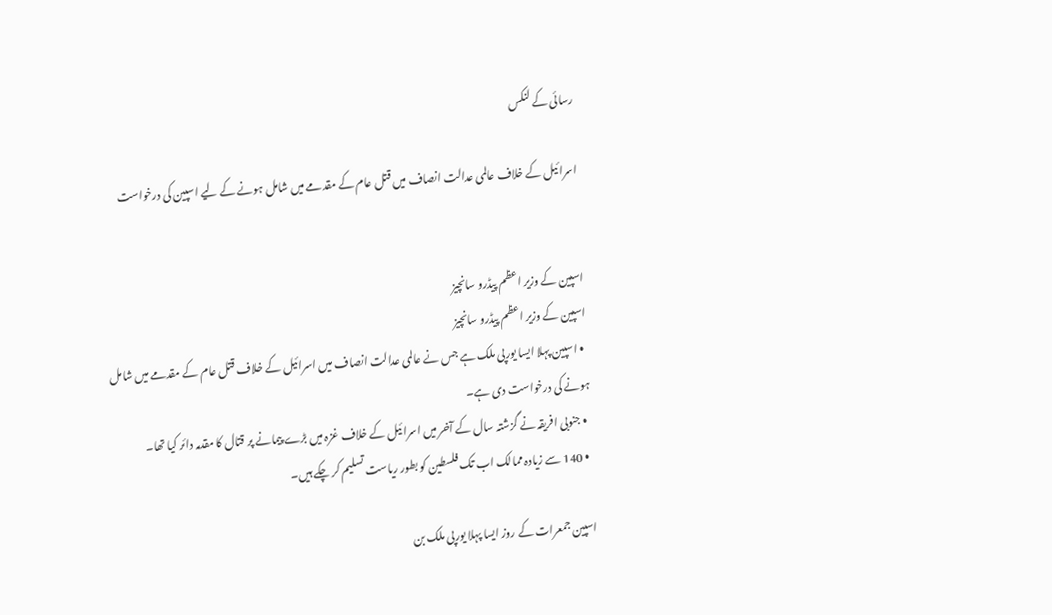رسائی کے لنکس

اسرائیل کے خلاف عالمی عدالت انصاف میں قتل عام کے مقدمے میں شامل ہونے کے لیے اسپین کی درخواست


اسپین کے وزیر اعظم پیڈرو سانچیز
اسپین کے وزیر اعظم پیڈرو سانچیز
  • اسپین پہلا ایسا یورپی ملک ہے جس نے عالمی عدالت انصاف میں اسرائیل کے خلاف قتل عام کے مقدمے میں شامل ہونے کی درخواست دی ہے۔
  • جنوبی افریقہ نے گزشتہ سال کے آخر میں اسرائیل کے خلاف غزہ میں بڑے پیمانے پر قتال کا مقدمہ دائر کیا تھا۔
  • 140 سے زیادہ ممالک اب تک فلسطین کو بطور ریاست تسلیم کر چکے ہیں۔

اسپین جمعرات کے روز ایسا پہلا یورپی ملک بن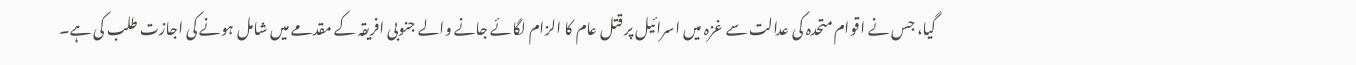گیا، جس نے اقوام متحدہ کی عدالت سے غزہ میں اسرائیل پر قتل عام کا الزام لگائے جانے والے جنوبی افریقہ کے مقدمے میں شامل ہونے کی اجازت طلب کی ہے۔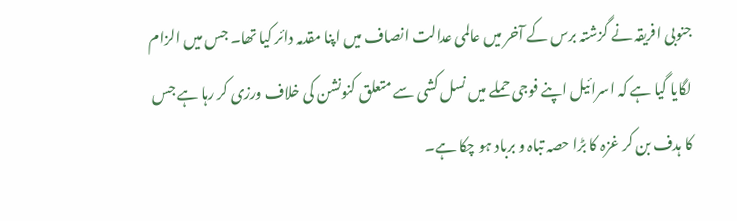جنوبی افریقہ نے گزشتہ برس کے آخر میں عالمی عدالت انصاف میں اپنا مقدمہ دائر کیا تھا۔ جس میں الزام لگایا گیا ہے کہ اسرائیل اپنے فوجی حملے میں نسل کشی سے متعلق کنونشن کی خلاف ورزی کر رہا ہے جس کا ہدف بن کر غزہ کا بڑا حصہ تباہ و برباد ہو چکا ہے۔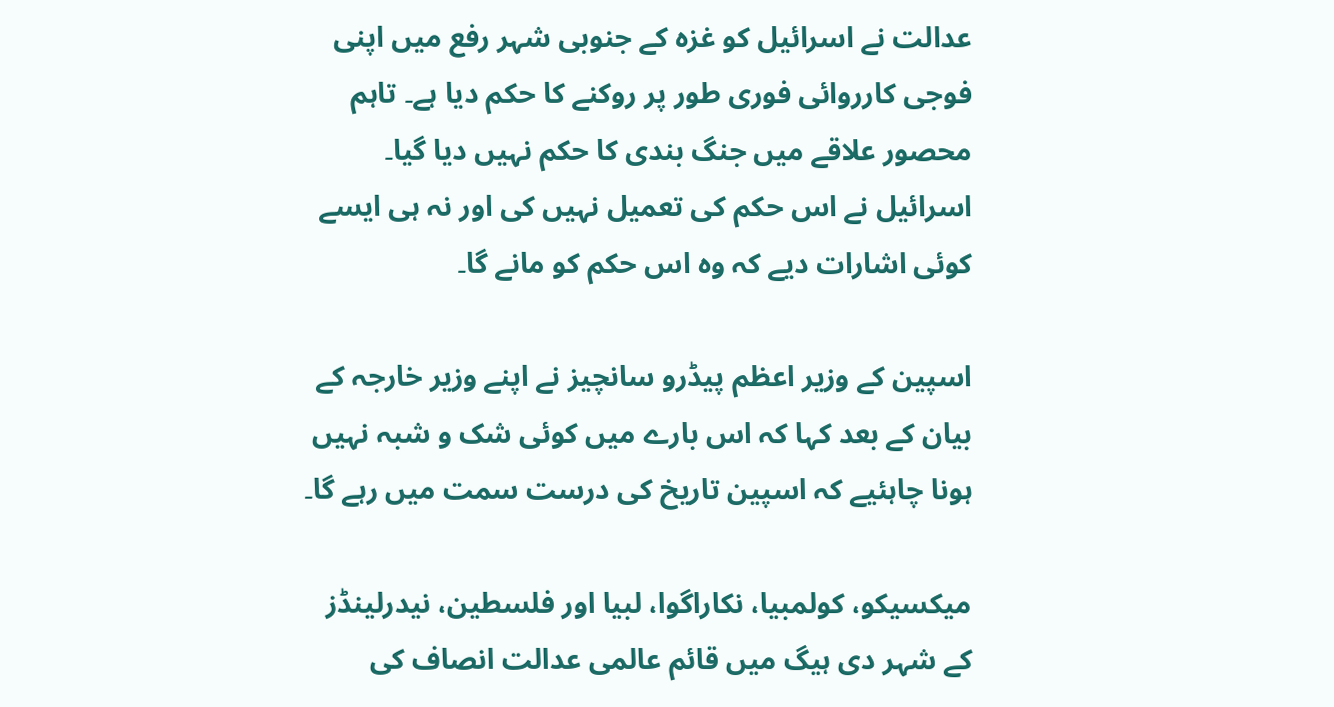عدالت نے اسرائیل کو غزہ کے جنوبی شہر رفع میں اپنی فوجی کارروائی فوری طور پر روکنے کا حکم دیا ہے۔ تاہم محصور علاقے میں جنگ بندی کا حکم نہیں دیا گیا۔ اسرائیل نے اس حکم کی تعمیل نہیں کی اور نہ ہی ایسے کوئی اشارات دیے کہ وہ اس حکم کو مانے گا۔

اسپین کے وزیر اعظم پیڈرو سانچیز نے اپنے وزیر خارجہ کے بیان کے بعد کہا کہ اس بارے میں کوئی شک و شبہ نہیں ہونا چاہئیے کہ اسپین تاریخ کی درست سمت میں رہے گا۔

میکسیکو، کولمبیا، نکاراگوا، لبیا اور فلسطین، نیدرلینڈز کے شہر دی ہیگ میں قائم عالمی عدالت انصاف کی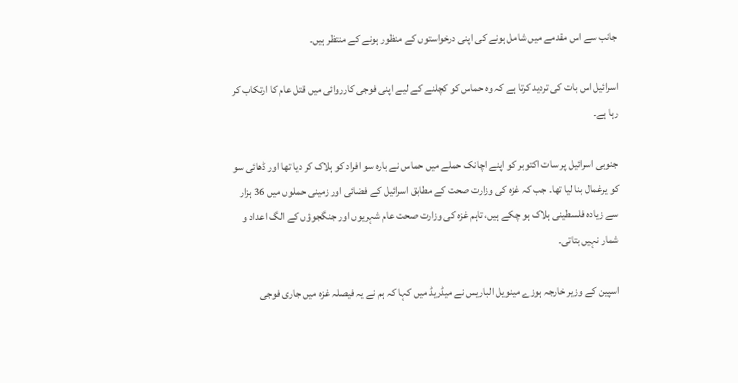جانب سے اس مقدمے میں شامل ہونے کی اپنی درخواستوں کے منظور ہونے کے منتظر ہیں۔

اسرائیل اس بات کی تردید کرتا ہے کہ وہ حماس کو کچلنے کے لیے اپنی فوجی کارروائی میں قتل عام کا ارتکاب کر رہا ہے۔

جنوبی اسرائیل پر سات اکتوبر کو اپنے اچانک حملے میں حماس نے بارہ سو افراد کو ہلاک کر دیا تھا اور ڈھائی سو کو یرغمال بنا لیا تھا۔ جب کہ غزہ کی وزارت صحت کے مطابق اسرائیل کے فضائی اور زمینی حملوں میں 36 ہزار سے زیادہ فلسطینی ہلاک ہو چکے ہیں، تاہم غزہ کی وزارت صحت عام شہریوں اور جنگجوؤں کے الگ اعداد و شمار نہیں بتاتی۔

اسپین کے وزیر خارجہ ہوزے مینویل الباریس نے میڈریڈ میں کہا کہ ہم نے یہ فیصلہ غزہ میں جاری فوجی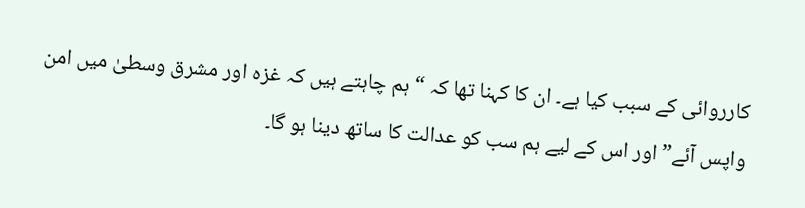کارروائی کے سبب کیا ہے۔ ان کا کہنا تھا کہ “ ہم چاہتے ہیں کہ غزہ اور مشرق وسطیٰ میں امن واپس آئے” اور اس کے لیے ہم سب کو عدالت کا ساتھ دینا ہو گا۔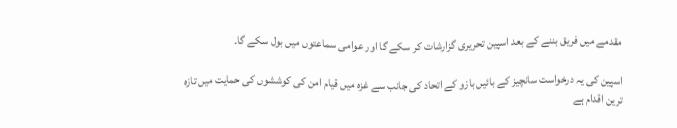مقدمے میں فریق بننے کے بعد اسپین تحریری گزارشات کر سکے گا اور عوامی سماعتوں میں بول سکے گا۔

اسپین کی یہ درخواست سانچیز کے بائیں بازو کے اتحاد کی جانب سے غزہ میں قیام امن کی کوششوں کی حمایت میں تازہ ترین اقدام ہے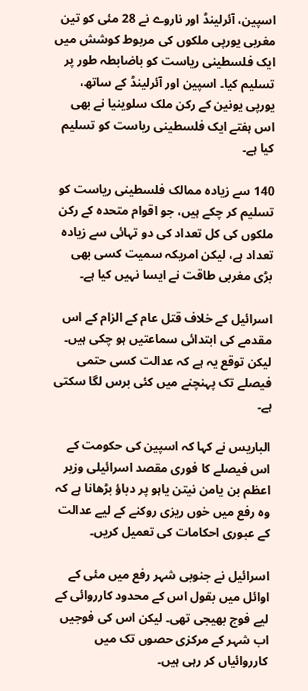اسپین، آئرلینڈ اور ناروے نے 28 مئی کو تین مغربی یورپی ملکوں کی مربوط کوشش میں ایک فلسطینی ریاست کو باضابطہ طور پر تسلیم کیا۔ اسپین اور آئرلینڈ کے ساتھ، یورپی یونین کے رکن ملک سلوینیا نے بھی اس ہفتے ایک فلسطینی ریاست کو تسلیم کیا ہے۔

140 سے زیادہ ممالک فلسطینی ریاست کو تسلیم کر چکے ہیں، جو اقوام متحدہ کے رکن ملکوں کی کل تعداد کی دو تہائی سے زیادہ تعداد ہے، لیکن امریکہ سمیت کسی بھی بڑی مغربی طاقت نے ایسا نہیں کیا ہے۔

اسرائیل کے خلاف قتل عام کے الزام کے اس مقدمے کی ابتدائی سماعتیں ہو چکی ہیں۔ لیکن توقع یہ ہے کہ عدالت کسی حتمی فیصلے تک پہنچنے میں کئی برس لگا سکتی ہے۔

الباریس نے کہا کہ اسپین کی حکومت کے اس فیصلے کا فوری مقصد اسرائیلی وزیر اعظم بن یامن نیتن یاہو پر دباؤ بڑھانا ہے کہ وہ رفع میں خوں ریزی روکنے کے لیے عدالت کے عبوری احکامات کی تعمیل کریں۔

اسرائیل نے جنوبی شہر رفع میں مئی کے اوائل میں بقول اس کے محدود کارروائی کے لیے فوج بھیجی تھی۔ لیکن اس کی فوجیں اب شہر کے مرکزی حصوں تک میں کارروائیاں کر رہی ہیں۔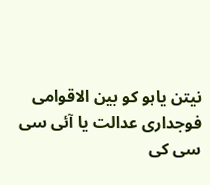نیتن یاہو کو بین الاقوامی فوجداری عدالت یا آئی سی سی کی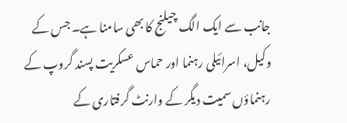جانب سے ایک الگ چیلنج کا بھی سامنا ہے۔ جس کے وکیل، اسرائیلی رہنما اور حماس عسکریت پسند گروپ کے رہنماؤں سمیت دیگر کے وارنٹ گرفتاری کے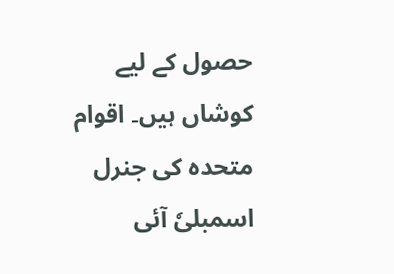حصول کے لیے کوشاں ہیں۔ اقوام متحدہ کی جنرل اسمبلیٗ آئی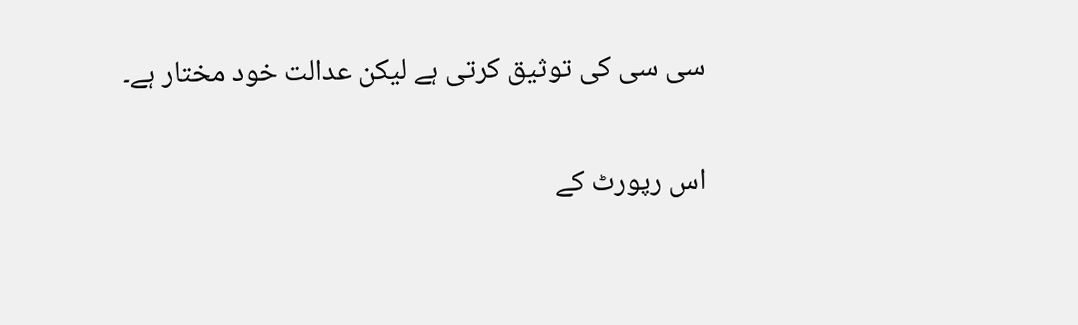سی سی کی توثیق کرتی ہے لیکن عدالت خود مختار ہے۔

اس رپورٹ کے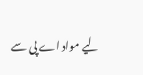لیے مواد اے پی سے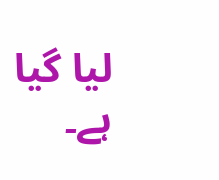لیا گیا ہے۔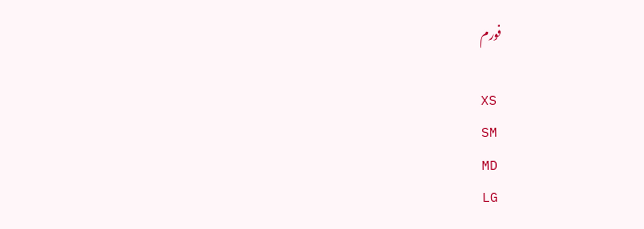فورم

XS
SM
MD
LG